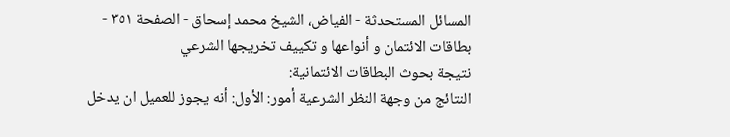المسائل المستحدثة - الفياض، الشيخ محمد إسحاق - الصفحة ٣٥١ - بطاقات الائتمان و أنواعها و تكييف تخريجها الشرعي
نتيجة بحوث البطاقات الائتمانية:
النتائج من وجهة النظر الشرعية أمور: الأول: أنه يجوز للعميل ان يدخل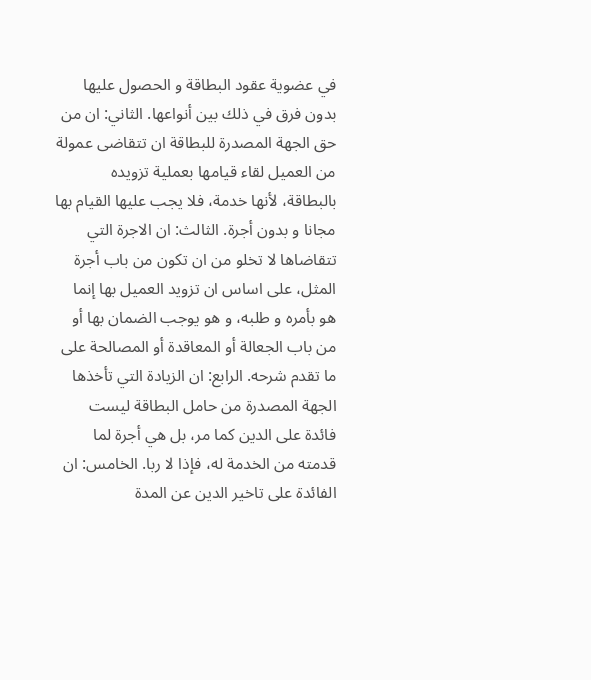في عضوية عقود البطاقة و الحصول عليها بدون فرق في ذلك بين أنواعها. الثاني: ان من حق الجهة المصدرة للبطاقة ان تتقاضى عمولة من العميل لقاء قيامها بعملية تزويده بالبطاقة، لأنها خدمة، فلا يجب عليها القيام بها مجانا و بدون أجرة. الثالث: ان الاجرة التي تتقاضاها لا تخلو من ان تكون من باب أجرة المثل، على اساس ان تزويد العميل بها إنما هو بأمره و طلبه، و هو يوجب الضمان بها أو من باب الجعالة أو المعاقدة أو المصالحة على ما تقدم شرحه. الرابع: ان الزيادة التي تأخذها الجهة المصدرة من حامل البطاقة ليست فائدة على الدين كما مر، بل هي أجرة لما قدمته من الخدمة له، فإذا لا ربا. الخامس: ان الفائدة على تاخير الدين عن المدة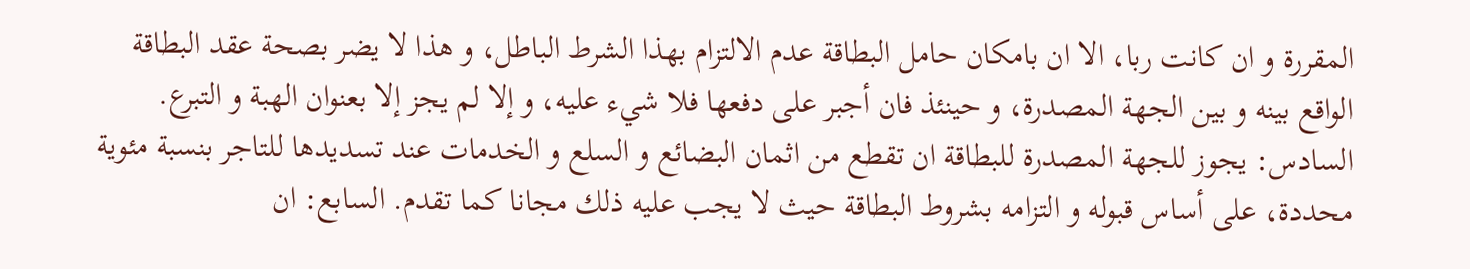المقررة و ان كانت ربا، الا ان بامكان حامل البطاقة عدم الالتزام بهذا الشرط الباطل، و هذا لا يضر بصحة عقد البطاقة الواقع بينه و بين الجهة المصدرة، و حينئذ فان أجبر على دفعها فلا شيء عليه، و إلا لم يجز إلا بعنوان الهبة و التبرع. السادس: يجوز للجهة المصدرة للبطاقة ان تقطع من اثمان البضائع و السلع و الخدمات عند تسديدها للتاجر بنسبة مئوية محددة، على أساس قبوله و التزامه بشروط البطاقة حيث لا يجب عليه ذلك مجانا كما تقدم. السابع: ان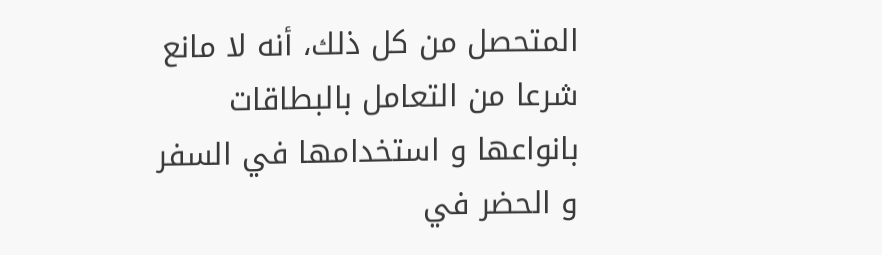المتحصل من كل ذلك، أنه لا مانع شرعا من التعامل بالبطاقات بانواعها و استخدامها في السفر و الحضر في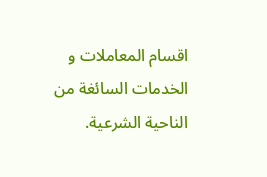اقسام المعاملات و الخدمات السائغة من الناحية الشرعية.